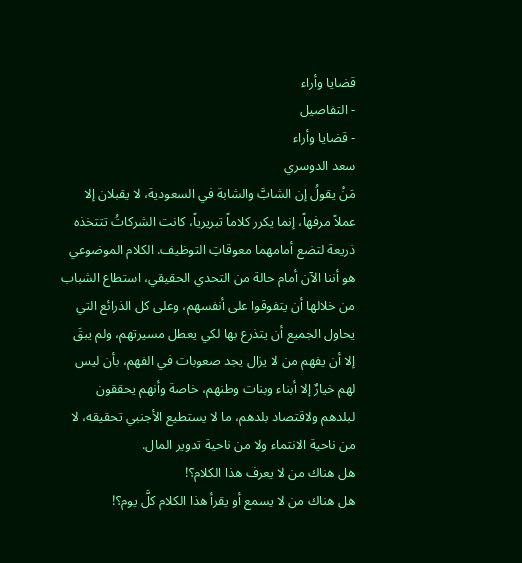قضايا وأراء
- التفاصيل
- قضايا وأراء
سعد الدوسري
مَنْ يقولُ إن الشابَّ والشابة في السعودية، لا يقبلان إلا عملاً مرفهاً، إنما يكرر كلاماً تبريرياً، كانت الشركاتُ تتتخذه ذريعة لتضع أمامهما معوقاتِ التوظيف. الكلام الموضوعي هو أننا الآن أمام حالة من التحدي الحقيقي، استطاع الشباب من خلالها أن يتفوقوا على أنفسهم، وعلى كل الذرائع التي يحاول الجميع أن يتذرع بها لكي يعطل مسيرتهم، ولم يبقَ إلا أن يفهم من لا يزال يجد صعوبات في الفهم، بأن ليس لهم خيارٌ إلا أبناء وبنات وطنهم، خاصة وأنهم يحققون لبلدهم ولاقتصاد بلدهم، ما لا يستطيع الأجنبي تحقيقه، لا من ناحية الانتماء ولا من ناحية تدوير المال.
هل هناك من لا يعرف هذا الكلام؟!
هل هناك من لا يسمع أو يقرأ هذا الكلام كلَّ يوم؟!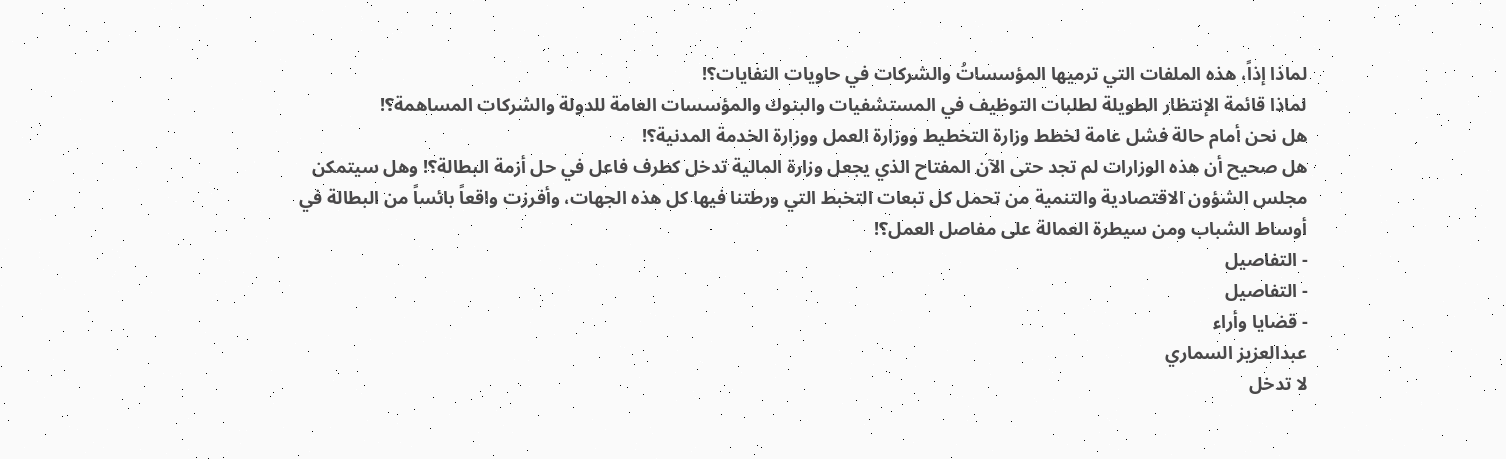لماذا إذاً، هذه الملفات التي ترميها المؤسساتُ والشركات في حاويات النفايات؟!
لماذا قائمة الإنتظار الطويلة لطلبات التوظيف في المستشفيات والبنوك والمؤسسات العامة للدولة والشركات المساهمة؟!
هل نحن أمام حالة فشل عامة لخطط وزارة التخطيط ووزارة العمل ووزارة الخدمة المدنية؟!
هل صحيح أن هذه الوزارات لم تجد حتى الآن المفتاح الذي يجعل وزارة المالية تدخل كطرف فاعل في حل أزمة البطالة؟! وهل سيتمكن مجلس الشؤون الاقتصادية والتنمية من تحمل كل تبعات التخبط التي ورطتنا فيها كل هذه الجهات، وأفرزت واقعاً بائساً من البطالة في أوساط الشباب ومن سيطرة العمالة على مفاصل العمل؟!
- التفاصيل
- التفاصيل
- قضايا وأراء
عبدالعزيز السماري
لا تدخل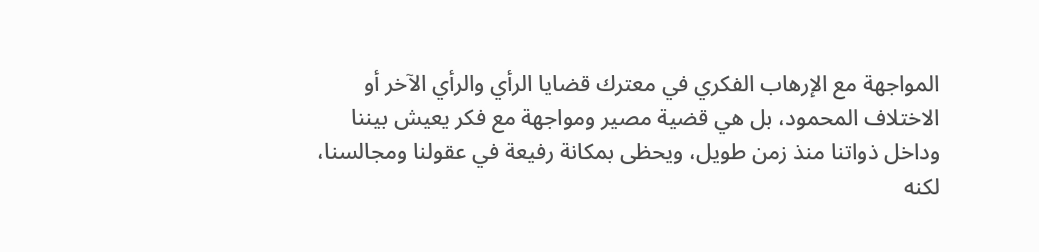المواجهة مع الإرهاب الفكري في معترك قضايا الرأي والرأي الآخر أو الاختلاف المحمود، بل هي قضية مصير ومواجهة مع فكر يعيش بيننا وداخل ذواتنا منذ زمن طويل، ويحظى بمكانة رفيعة في عقولنا ومجالسنا، لكنه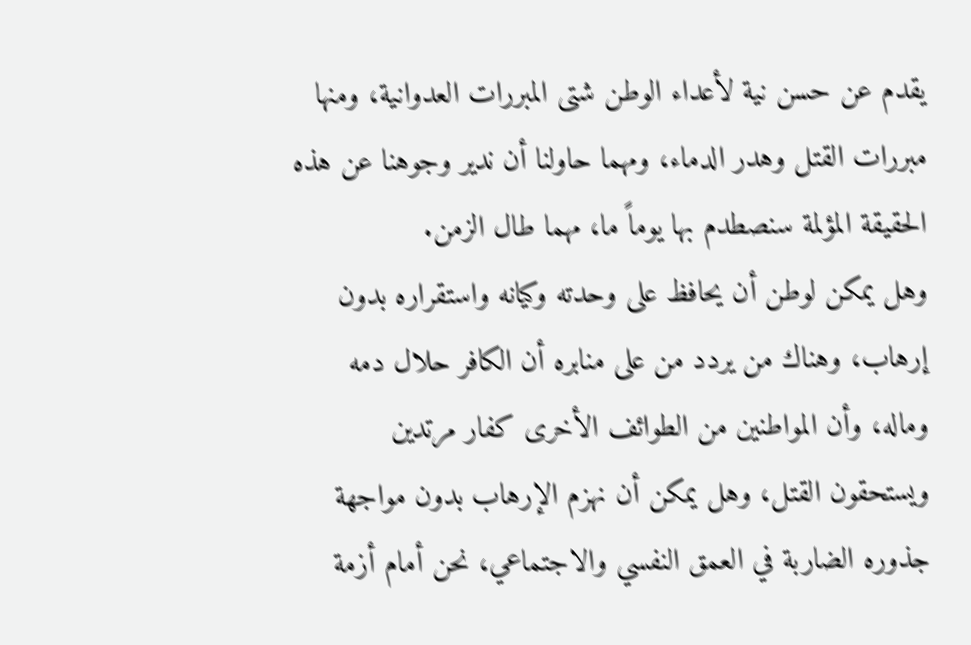يقدم عن حسن نية لأعداء الوطن شتى المبررات العدوانية، ومنها مبررات القتل وهدر الدماء، ومهما حاولنا أن ندير وجوهنا عن هذه الحقيقة المؤلمة سنصطدم بها يوماً ما، مهما طال الزمن.
وهل يمكن لوطن أن يحافظ على وحدته وكيانه واستقراره بدون إرهاب، وهناك من يردد من على منابره أن الكافر حلال دمه وماله، وأن المواطنين من الطوائف الأخرى كفار مرتدين ويستحقون القتل، وهل يمكن أن نهزم الإرهاب بدون مواجهة جذوره الضاربة في العمق النفسي والاجتماعي، نحن أمام أزمة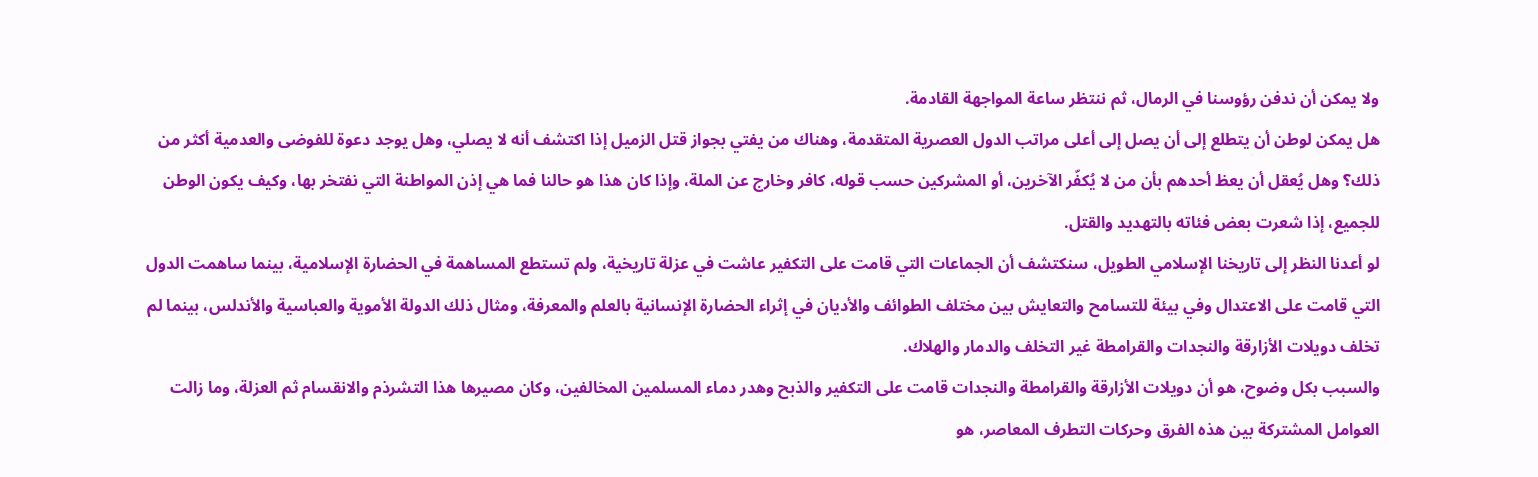ولا يمكن أن ندفن رؤوسنا في الرمال، ثم ننتظر ساعة المواجهة القادمة.
هل يمكن لوطن أن يتطلع إلى أن يصل إلى أعلى مراتب الدول العصرية المتقدمة، وهناك من يفتي بجواز قتل الزميل إذا اكتشف أنه لا يصلي، وهل يوجد دعوة للفوضى والعدمية أكثر من ذلك؟ وهل يُعقل أن يعظ أحدهم بأن من لا يُكفّر الآخرين، أو المشركين حسب قوله، كافر وخارج عن الملة، وإذا كان هذا هو حالنا فما هي إذن المواطنة التي نفتخر بها، وكيف يكون الوطن للجميع، إذا شعرت بعض فئاته بالتهديد والقتل.
لو أعدنا النظر إلى تاريخنا الإسلامي الطويل، سنكتشف أن الجماعات التي قامت على التكفير عاشت في عزلة تاريخية، ولم تستطع المساهمة في الحضارة الإسلامية، بينما ساهمت الدول التي قامت على الاعتدال وفي بيئة للتسامح والتعايش بين مختلف الطوائف والأديان في إثراء الحضارة الإنسانية بالعلم والمعرفة، ومثال ذلك الدولة الأموية والعباسية والأندلس، بينما لم تخلف دويلات الأزارقة والنجدات والقرامطة غير التخلف والدمار والهلاك.
والسبب بكل وضوح، هو أن دويلات الأزارقة والقرامطة والنجدات قامت على التكفير والذبح وهدر دماء المسلمين المخالفين، وكان مصيرها هذا التشرذم والانقسام ثم العزلة، وما زالت العوامل المشتركة بين هذه الفرق وحركات التطرف المعاصر، هو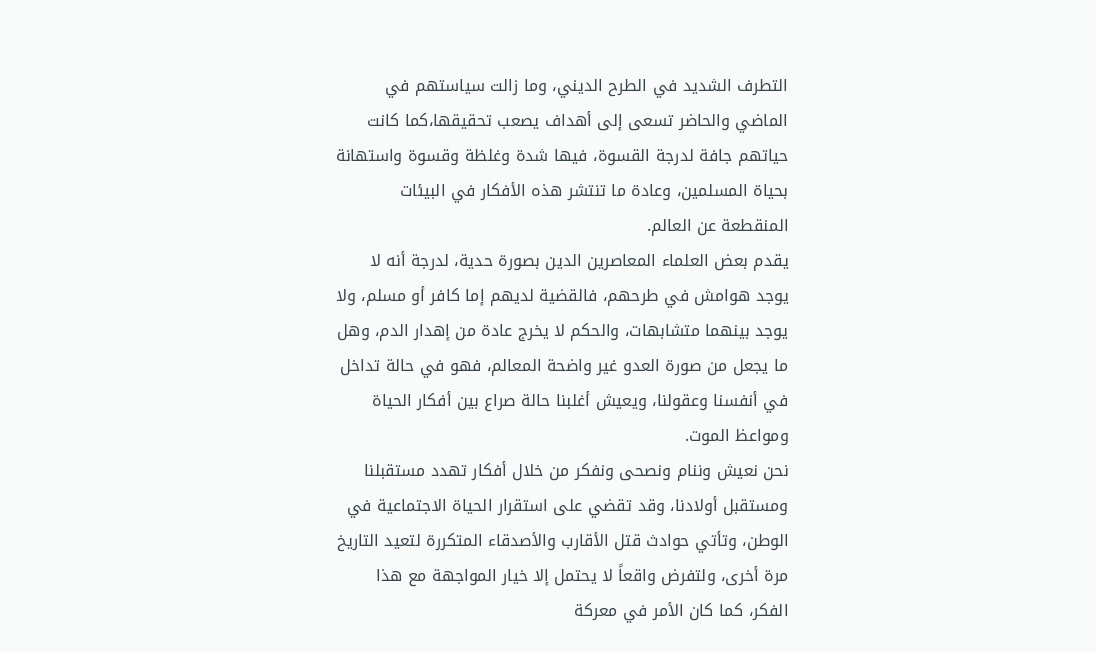التطرف الشديد في الطرح الديني، وما زالت سياستهم في الماضي والحاضر تسعى إلى أهداف يصعب تحقيقها،كما كانت حياتهم جافة لدرجة القسوة، فيها شدة وغلظة وقسوة واستهانة بحياة المسلمين، وعادة ما تنتشر هذه الأفكار في البيئات المنقطعة عن العالم.
يقدم بعض العلماء المعاصرين الدين بصورة حدية، لدرجة أنه لا يوجد هوامش في طرحهم، فالقضية لديهم إما كافر أو مسلم، ولا يوجد بينهما متشابهات، والحكم لا يخرج عادة من إهدار الدم، وهل ما يجعل من صورة العدو غير واضحة المعالم، فهو في حالة تداخل في أنفسنا وعقولنا، ويعيش أغلبنا حالة صراع بين أفكار الحياة ومواعظ الموت.
نحن نعيش وننام ونصحى ونفكر من خلال أفكار تهدد مستقبلنا ومستقبل أولادنا، وقد تقضي على استقرار الحياة الاجتماعية في الوطن، وتأتي حوادث قتل الأقارب والأصدقاء المتكررة لتعيد التاريخ مرة أخرى، ولتفرض واقعاً لا يحتمل إلا خيار المواجهة مع هذا الفكر، كما كان الأمر في معركة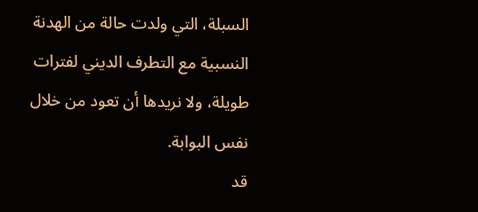السبلة، التي ولدت حالة من الهدنة النسبية مع التطرف الديني لفترات طويلة، ولا نريدها أن تعود من خلال نفس البوابة.
قد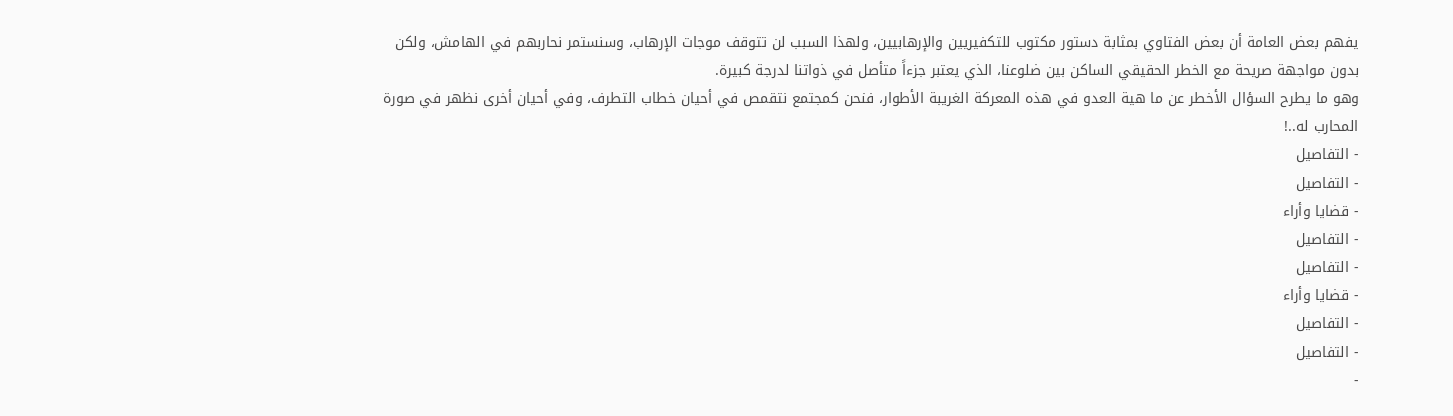يفهم بعض العامة أن بعض الفتاوي بمثابة دستور مكتوب للتكفيريين والإرهابيين، ولهذا السبب لن تتوقف موجات الإرهاب، وسنستمر نحاربهم في الهامش، ولكن بدون مواجهة صريحة مع الخطر الحقيقي الساكن بين ضلوعنا، الذي يعتبر جزءاً متأصل في ذواتنا لدرجة كبيرة.
وهو ما يطرح السؤال الأخطر عن ما هية العدو في هذه المعركة الغريبة الأطوار، فنحن كمجتمع نتقمص في أحيان خطاب التطرف، وفي أحيان أخرى نظهر في صورة المحارب له..!
- التفاصيل
- التفاصيل
- قضايا وأراء
- التفاصيل
- التفاصيل
- قضايا وأراء
- التفاصيل
- التفاصيل
-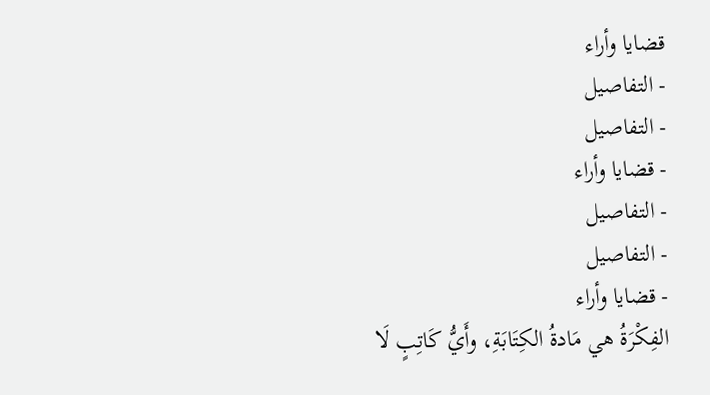قضايا وأراء
- التفاصيل
- التفاصيل
- قضايا وأراء
- التفاصيل
- التفاصيل
- قضايا وأراء
الفِكْرَةُ هي مَادةُ الكِتَابَةِ، وأَيُّ كَاتِبٍ لَا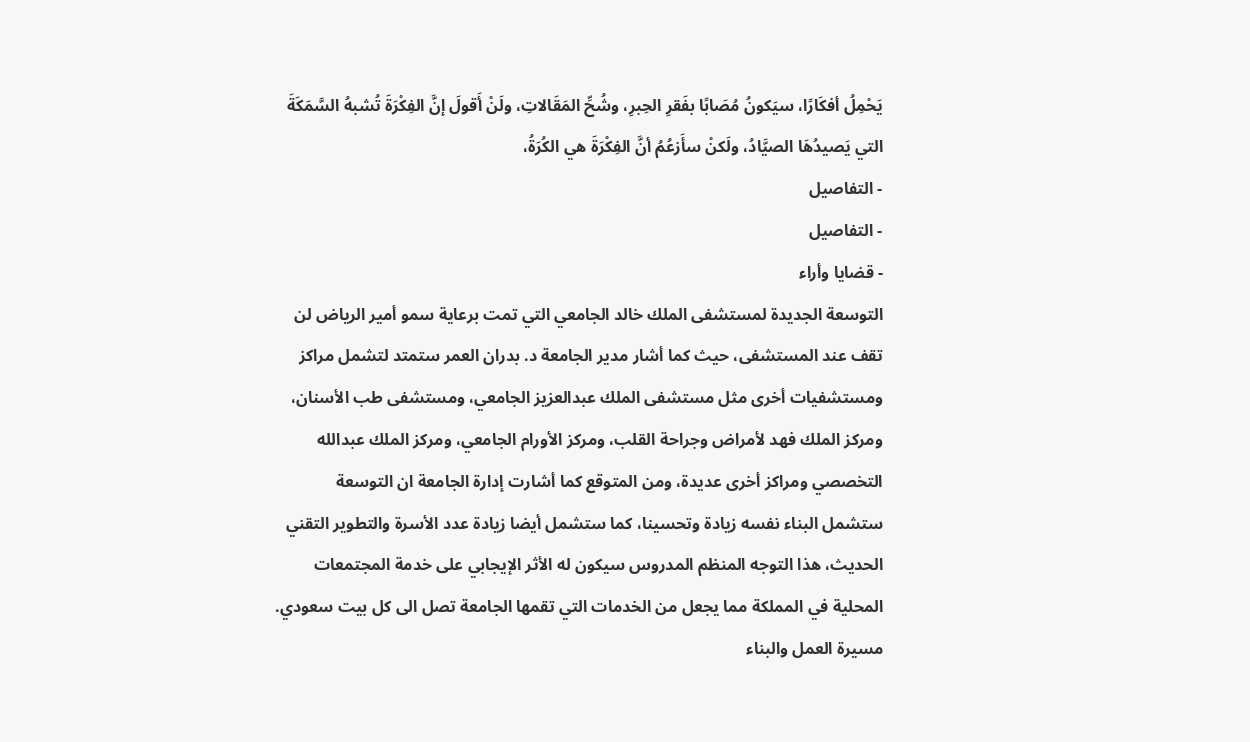يَحْمِلُ أفكَارًا، سيَكونُ مُصَابًا بفَقرِ الحِبرِ، وشُحِّ المَقَالاتِ، ولَنْ أَقولَ إنَّ الفِكْرَةَ تُشبهُ السَّمَكَةَ التي يَصيدُهَا الصيَّادُ، ولَكنْ سأَزعُمُ أنَّ الفِكْرَةَ هي الكُرَةُ،
- التفاصيل
- التفاصيل
- قضايا وأراء
التوسعة الجديدة لمستشفى الملك خالد الجامعي التي تمت برعاية سمو أمير الرياض لن تقف عند المستشفى، حيث كما أشار مدير الجامعة د. بدران العمر ستمتد لتشمل مراكز ومستشفيات أخرى مثل مستشفى الملك عبدالعزيز الجامعي، ومستشفى طب الأسنان، ومركز الملك فهد لأمراض وجراحة القلب، ومركز الأورام الجامعي، ومركز الملك عبدالله التخصصي ومراكز أخرى عديدة، ومن المتوقع كما أشارت إدارة الجامعة ان التوسعة ستشمل البناء نفسه زيادة وتحسينا، كما ستشمل أيضا زيادة عدد الأسرة والتطوير التقني الحديث، هذا التوجه المنظم المدروس سيكون له الأثر الإيجابي على خدمة المجتمعات المحلية في المملكة مما يجعل من الخدمات التي تقمها الجامعة تصل الى كل بيت سعودي.
مسيرة العمل والبناء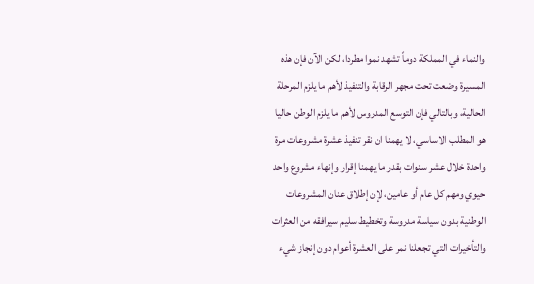والنماء في المملكة دوماً تشهد نموا مطردا، لكن الآن فإن هذه المسيرة وضعت تحت مجهر الرقابة والتنفيذ لأهم ما يلزم المرحلة الحالية، وبالتالي فإن التوسع المدروس لأهم ما يلزم الوطن حاليا هو المطلب الاساسي، لا يهمنا ان نقر تنفيذ عشرة مشروعات مرة واحدة خلال عشر سنوات بقدر ما يهمنا إقرار وإنهاء مشروع واحد حيوي ومهم كل عام أو عامين، لإن إطلاق عنان المشروعات الوطنية بدون سياسة مدروسة وتخطيط سليم سيرافقه من العثرات والتأخيرات التي تجعلنا نمر على العشرة أعوام دون إنجاز شيء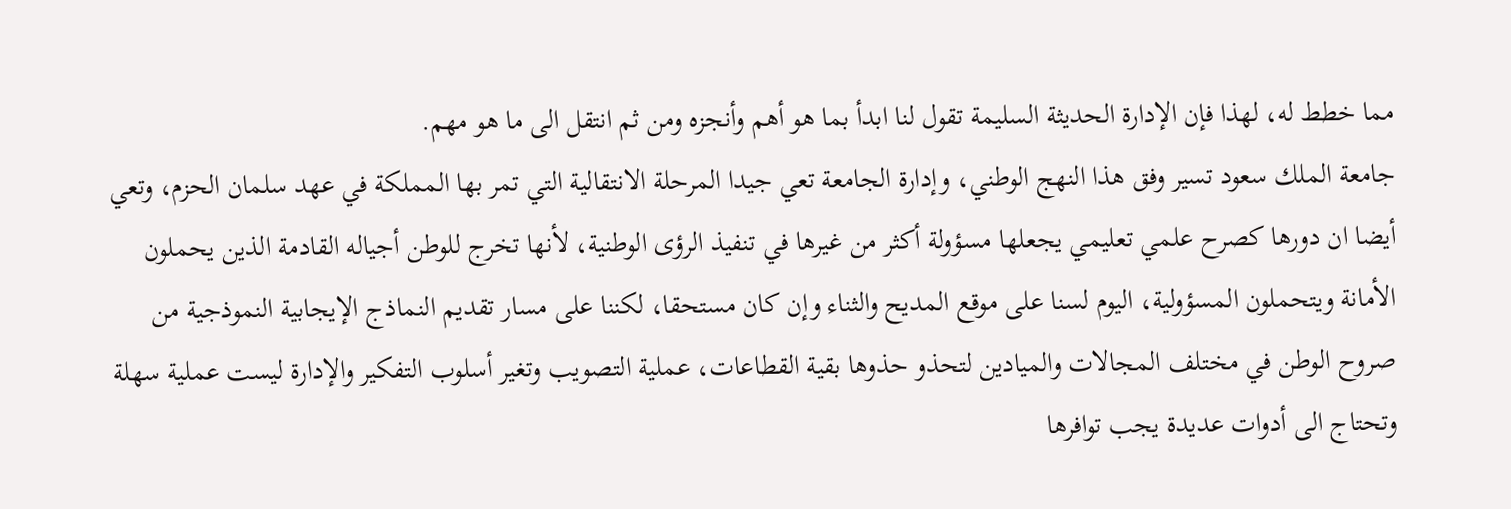مما خطط له، لهذا فإن الإدارة الحديثة السليمة تقول لنا ابدأ بما هو أهم وأنجزه ومن ثم انتقل الى ما هو مهم.
جامعة الملك سعود تسير وفق هذا النهج الوطني، وإدارة الجامعة تعي جيدا المرحلة الانتقالية التي تمر بها المملكة في عهد سلمان الحزم، وتعي أيضا ان دورها كصرح علمي تعليمي يجعلها مسؤولة أكثر من غيرها في تنفيذ الرؤى الوطنية، لأنها تخرج للوطن أجياله القادمة الذين يحملون الأمانة ويتحملون المسؤولية، اليوم لسنا على موقع المديح والثناء وإن كان مستحقا، لكننا على مسار تقديم النماذج الإيجابية النموذجية من صروح الوطن في مختلف المجالات والميادين لتحذو حذوها بقية القطاعات، عملية التصويب وتغير أسلوب التفكير والإدارة ليست عملية سهلة وتحتاج الى أدوات عديدة يجب توافرها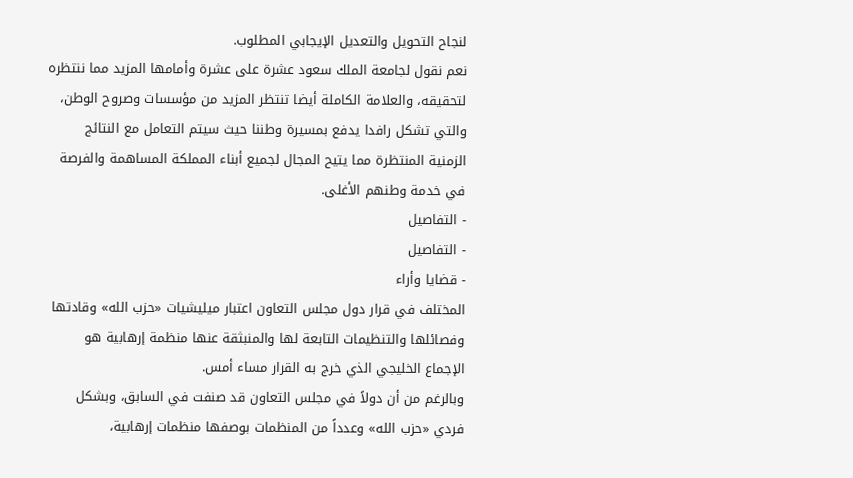لنجاح التحويل والتعديل الإيجابي المطلوب.
نعم نقول لجامعة الملك سعود عشرة على عشرة وأمامها المزيد مما ننتظره لتحقيقه، والعلامة الكاملة أيضا تنتظر المزيد من مؤسسات وصروح الوطن، والتي تشكل رافدا يدفع بمسيرة وطننا حيث سيتم التعامل مع النتائج الزمنية المنتظرة مما يتيح المجال لجميع أبناء المملكة المساهمة والفرصة في خدمة وطنهم الأغلى.
- التفاصيل
- التفاصيل
- قضايا وأراء
المختلف في قرار دول مجلس التعاون اعتبار ميليشيات «حزب الله» وقادتها وفصائلها والتنظيمات التابعة لها والمنبثقة عنها منظمة إرهابية هو الإجماع الخليجي الذي خرج به القرار مساء أمس.
وبالرغم من أن دولاً في مجلس التعاون قد صنفت في السابق، وبشكل فردي «حزب الله» وعدداً من المنظمات بوصفها منظمات إرهابية،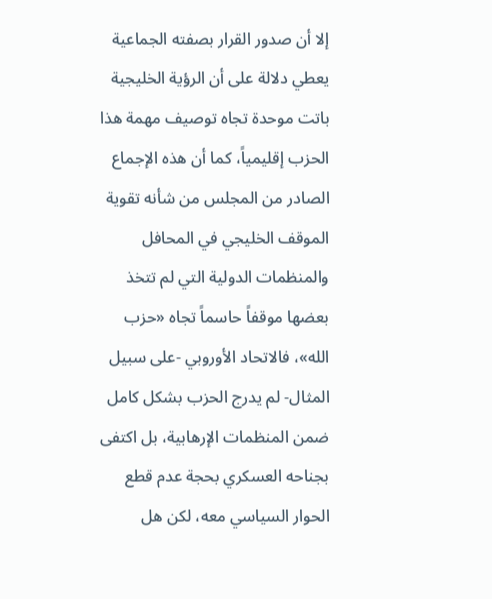إلا أن صدور القرار بصفته الجماعية يعطي دلالة على أن الرؤية الخليجية باتت موحدة تجاه توصيف مهمة هذا الحزب إقليمياً، كما أن هذه الإجماع الصادر من المجلس من شأنه تقوية الموقف الخليجي في المحافل والمنظمات الدولية التي لم تتخذ بعضها موقفاً حاسماً تجاه «حزب الله»، فالاتحاد الأوروبي -على سبيل المثال- لم يدرج الحزب بشكل كامل ضمن المنظمات الإرهابية، بل اكتفى بجناحه العسكري بحجة عدم قطع الحوار السياسي معه، لكن هل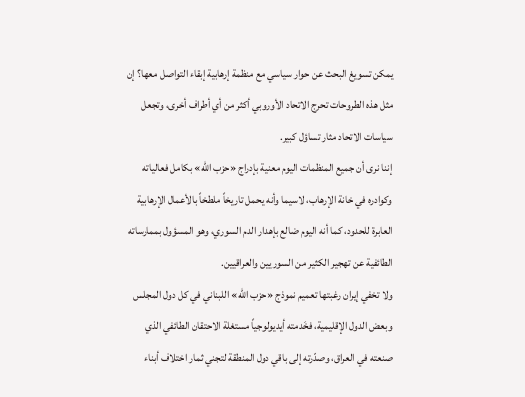يمكن تسويغ البحث عن حوار سياسي مع منظمة إرهابية إبقاء التواصل معها؟ إن مثل هذه الطروحات تحرج الاتحاد الأوروبي أكثر من أي أطراف أخرى، وتجعل سياسات الاتحاد مثار تساؤل كبير.
إننا نرى أن جميع المنظمات اليوم معنية بإدراج «حزب الله» بكامل فعالياته وكوادره في خانة الإرهاب، لاسيما وأنه يحمل تاريخاً ملطخاً بالأعمال الإرهابية العابرة للحدود، كما أنه اليوم ضالع بإهدار الدم السوري، وهو المسؤول بممارساته الطائفية عن تهجير الكثير من السوريين والعراقيين.
ولا تخفي إيران رغبتها تعميم نموذج «حزب الله» اللبناني في كل دول المجلس وبعض الدول الإقليمية، فخَدمته أيديولوجياً مستغلة الاحتقان الطائفي الذي صنعته في العراق، وصدّرته إلى باقي دول المنطقة لتجني ثمار اختلاف أبناء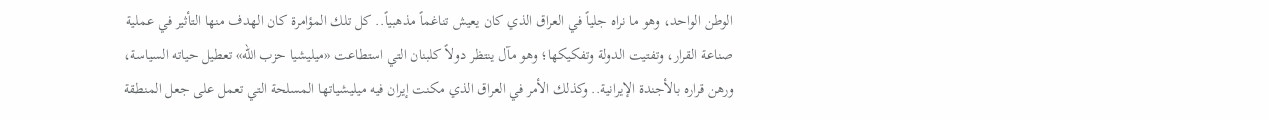الوطن الواحد، وهو ما نراه جلياً في العراق الذي كان يعيش تناغماً مذهبياً.. كل تلك المؤامرة كان الهدف منها التأثير في عملية صناعة القرار، وتفتيت الدولة وتفكيكها؛ وهو مآل ينتظر دولاً كلبنان التي استطاعت «ميليشيا حزب الله» تعطيل حياته السياسة، ورهن قراره بالأجندة الإيرانية.. وكذلك الأمر في العراق الذي مكنت إيران فيه ميليشياتها المسلحة التي تعمل على جعل المنطقة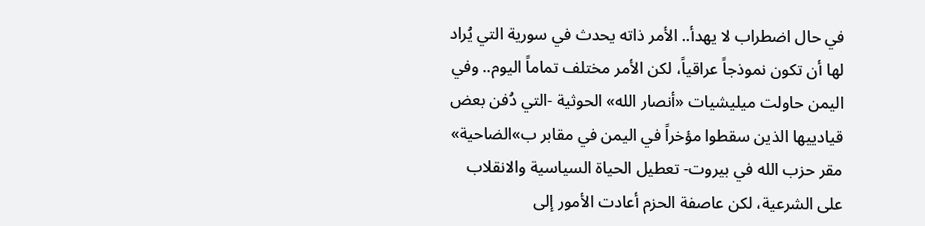في حال اضطراب لا يهدأ.. الأمر ذاته يحدث في سورية التي يُراد لها أن تكون نموذجاً عراقياً، لكن الأمر مختلف تماماً اليوم.. وفي اليمن حاولت ميليشيات «أنصار الله» الحوثية -التي دُفن بعض قيادييها الذين سقطوا مؤخراً في اليمن في مقابر ب»الضاحية» مقر حزب الله في بيروت- تعطيل الحياة السياسية والانقلاب على الشرعية، لكن عاصفة الحزم أعادت الأمور إلى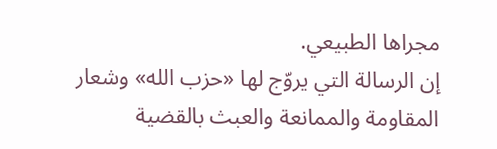مجراها الطبيعي.
إن الرسالة التي يروّج لها «حزب الله» وشعار المقاومة والممانعة والعبث بالقضية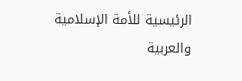الرئيسية للأمة الإسلامية والعربية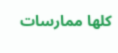كلها ممارسات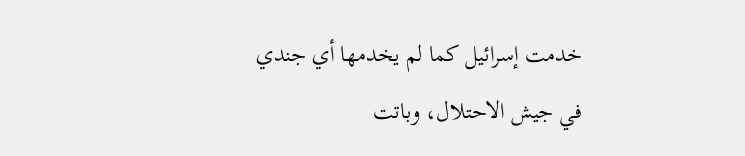خدمت إسرائيل كما لم يخدمها أي جندي في جيش الاحتلال، وباتت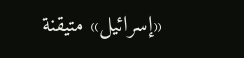«إسرائيل» متيقنة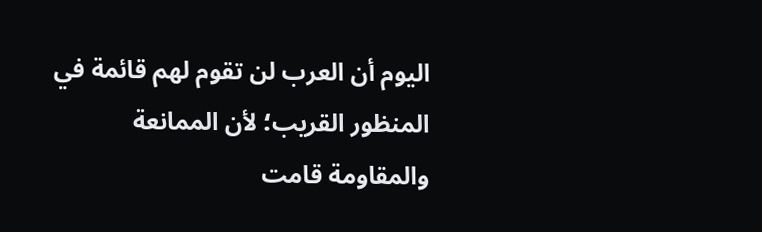اليوم أن العرب لن تقوم لهم قائمة في المنظور القريب؛ لأن الممانعة والمقاومة قامت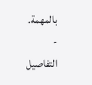بالمهمة.
- التفاصيل